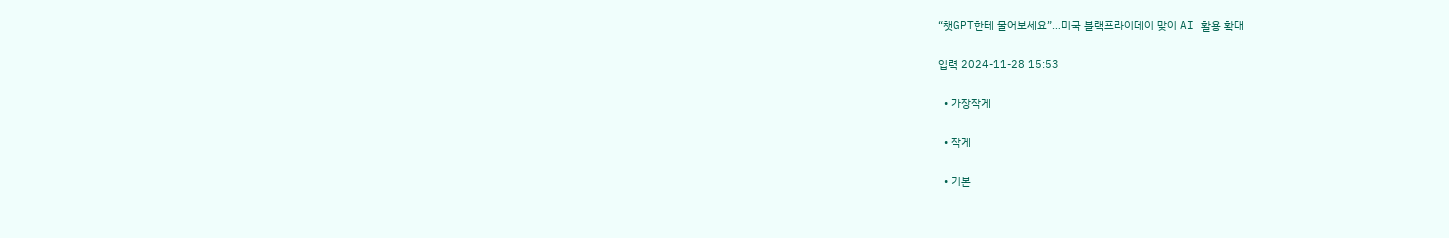“챗GPT한테 물어보세요”…미국 블랙프라이데이 맞이 AI 활용 확대

입력 2024-11-28 15:53

  • 가장작게

  • 작게

  • 기본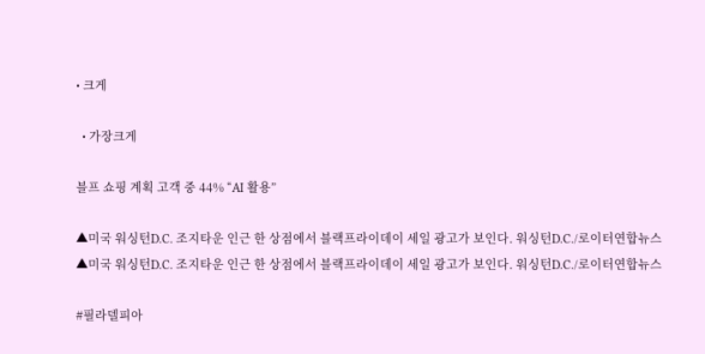• 크게

  • 가장크게

블프 쇼핑 계획 고객 중 44% “AI 활용”

▲미국 워싱턴D.C. 조지타운 인근 한 상점에서 블랙프라이데이 세일 광고가 보인다. 워싱턴D.C./로이터연합뉴스
▲미국 워싱턴D.C. 조지타운 인근 한 상점에서 블랙프라이데이 세일 광고가 보인다. 워싱턴D.C./로이터연합뉴스

#필라델피아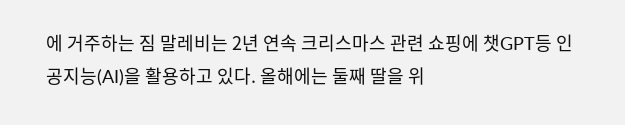에 거주하는 짐 말레비는 2년 연속 크리스마스 관련 쇼핑에 챗GPT등 인공지능(AI)을 활용하고 있다. 올해에는 둘째 딸을 위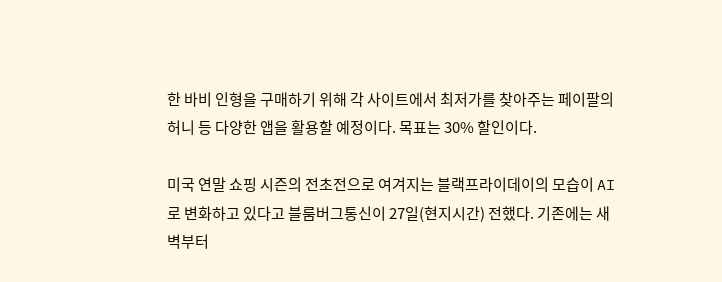한 바비 인형을 구매하기 위해 각 사이트에서 최저가를 찾아주는 페이팔의 허니 등 다양한 앱을 활용할 예정이다. 목표는 30% 할인이다.

미국 연말 쇼핑 시즌의 전초전으로 여겨지는 블랙프라이데이의 모습이 AI로 변화하고 있다고 블룸버그통신이 27일(현지시간) 전했다. 기존에는 새벽부터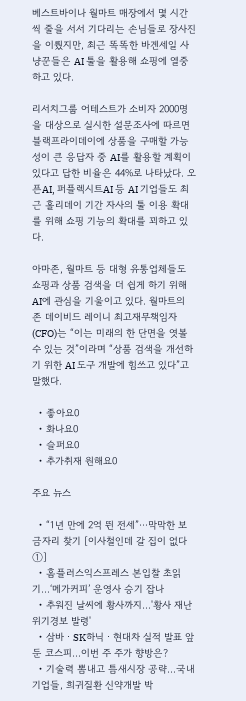베스트바이나 월마트 매장에서 몇 시간씩 줄을 서서 기다리는 손님들로 장사진을 이뤘지만, 최근 똑똑한 바겐세일 사냥꾼들은 AI 툴을 활용해 쇼핑에 열중하고 있다.

리서치그룹 어테스트가 소비자 2000명을 대상으로 실시한 설문조사에 따르면 블랙프라이데이에 상품을 구매할 가능성이 큰 응답자 중 AI를 활용할 계획이 있다고 답한 비율은 44%로 나타났다. 오픈AI, 퍼플렉시트AI 등 AI 기업들도 최근 홀리데이 기간 자사의 툴 이용 확대를 위해 쇼핑 기능의 확대를 꾀하고 있다.

아마존, 월마트 등 대형 유통업체들도 쇼핑과 상품 검색을 더 쉽게 하기 위해 AI에 관심을 기울이고 있다. 월마트의 존 데이비드 레이니 최고재무책임자(CFO)는 “이는 미래의 한 단면을 엿볼 수 있는 것”이라며 “상품 검색을 개선하기 위한 AI 도구 개발에 힘쓰고 있다”고 말했다.

  • 좋아요0
  • 화나요0
  • 슬퍼요0
  • 추가취재 원해요0

주요 뉴스

  • “1년 만에 2억 뛴 전세”⋯막막한 보금자리 찾기 [이사철인데 갈 집이 없다①]
  • 홈플러스익스프레스 본입찰 초읽기…‘메가커피’ 운영사 승기 잡나
  • 추워진 날씨에 황사까지…'황사 재난 위기경보 발령'
  • 삼바ㆍSK하닉ㆍ현대차 실적 발표 앞둔 코스피…이번 주 주가 향방은?
  • 기술력 뽐내고 틈새시장 공략…국내 기업들, 희귀질환 신약개발 박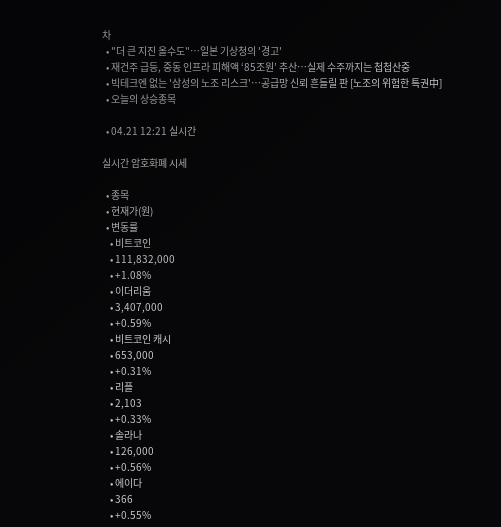차
  • "더 큰 지진 올수도"…일본 기상청의 '경고'
  • 재건주 급등, 중동 인프라 피해액 ‘85조원’ 추산⋯실제 수주까지는 첩첩산중
  • 빅테크엔 없는 '삼성의 노조 리스크'…공급망 신뢰 흔들릴 판 [노조의 위험한 특권中]
  • 오늘의 상승종목

  • 04.21 12:21 실시간

실시간 암호화폐 시세

  • 종목
  • 현재가(원)
  • 변동률
    • 비트코인
    • 111,832,000
    • +1.08%
    • 이더리움
    • 3,407,000
    • +0.59%
    • 비트코인 캐시
    • 653,000
    • +0.31%
    • 리플
    • 2,103
    • +0.33%
    • 솔라나
    • 126,000
    • +0.56%
    • 에이다
    • 366
    • +0.55%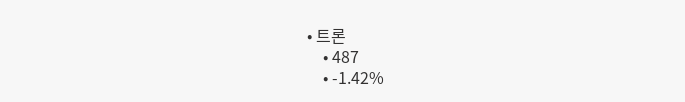• 트론
    • 487
    • -1.42%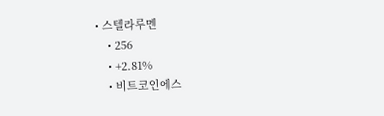• 스텔라루멘
    • 256
    • +2.81%
    • 비트코인에스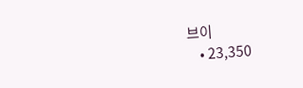브이
    • 23,350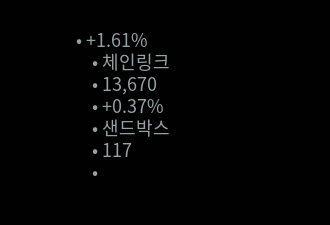• +1.61%
    • 체인링크
    • 13,670
    • +0.37%
    • 샌드박스
    • 117
    •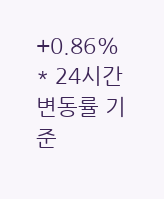+0.86%
* 24시간 변동률 기준